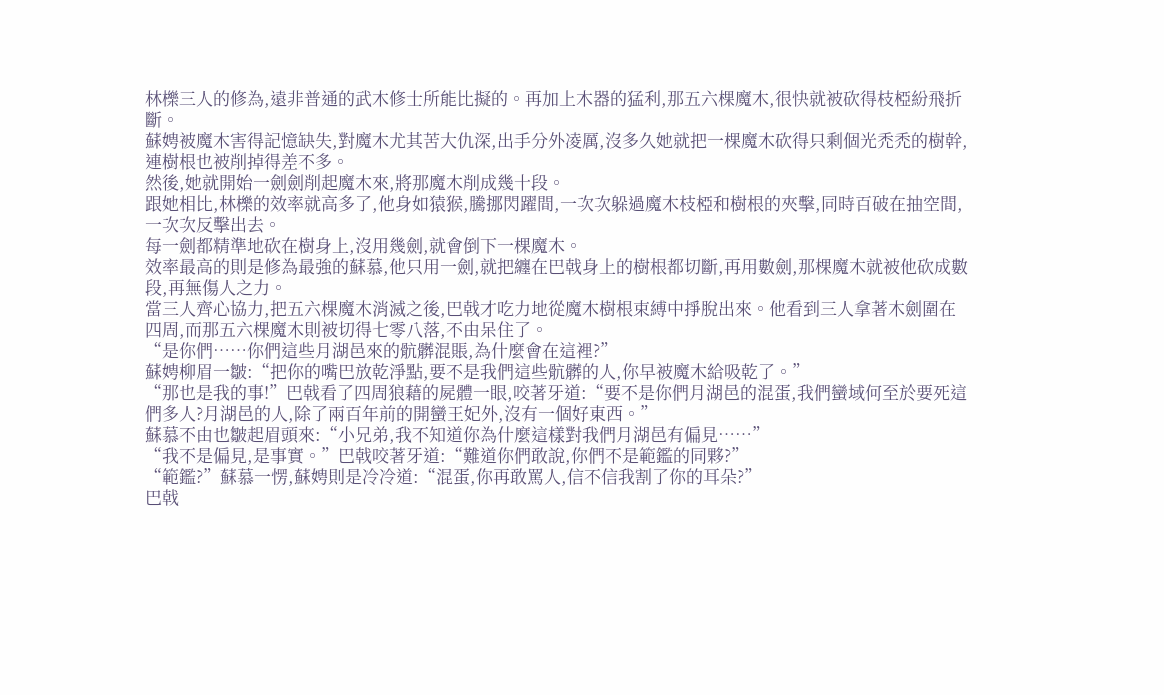林櫟三人的修為,遠非普通的武木修士所能比擬的。再加上木器的猛利,那五六棵魔木,很快就被砍得枝椏紛飛折斷。
蘇娉被魔木害得記憶缺失,對魔木尤其苦大仇深,出手分外凌厲,沒多久她就把一棵魔木砍得只剩個光禿禿的樹幹,連樹根也被削掉得差不多。
然後,她就開始一劍劍削起魔木來,將那魔木削成幾十段。
跟她相比,林櫟的效率就高多了,他身如猿猴,騰挪閃躍間,一次次躲過魔木枝椏和樹根的夾擊,同時百破在抽空間,一次次反擊出去。
每一劍都精準地砍在樹身上,沒用幾劍,就會倒下一棵魔木。
效率最高的則是修為最強的蘇慕,他只用一劍,就把纏在巴戟身上的樹根都切斷,再用數劍,那棵魔木就被他砍成數段,再無傷人之力。
當三人齊心協力,把五六棵魔木消滅之後,巴戟才吃力地從魔木樹根束縛中掙脫出來。他看到三人拿著木劍圍在四周,而那五六棵魔木則被切得七零八落,不由呆住了。
“是你們……你們這些月湖邑來的骯髒混賬,為什麼會在這裡?”
蘇娉柳眉一皺:“把你的嘴巴放乾淨點,要不是我們這些骯髒的人,你早被魔木給吸乾了。”
“那也是我的事!”巴戟看了四周狼藉的屍體一眼,咬著牙道:“要不是你們月湖邑的混蛋,我們蠻域何至於要死這們多人?月湖邑的人,除了兩百年前的開蠻王妃外,沒有一個好東西。”
蘇慕不由也皺起眉頭來:“小兄弟,我不知道你為什麼這樣對我們月湖邑有偏見……”
“我不是偏見,是事實。”巴戟咬著牙道:“難道你們敢說,你們不是範鑑的同夥?”
“範鑑?”蘇慕一愣,蘇娉則是冷冷道:“混蛋,你再敢罵人,信不信我割了你的耳朵?”
巴戟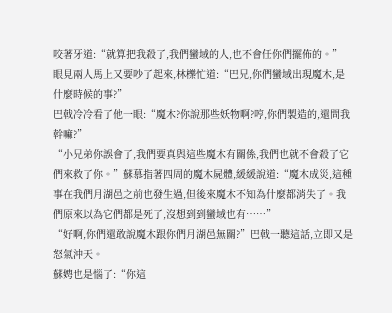咬著牙道:“就算把我殺了,我們蠻域的人,也不會任你們擺佈的。”
眼見兩人馬上又要吵了起來,林櫟忙道:“巴兄,你們蠻域出現魔木,是什麼時候的事?”
巴戟冷冷看了他一眼:“魔木?你說那些妖物啊?哼,你們製造的,還問我幹嘛?”
“小兄弟你誤會了,我們要真與這些魔木有關係,我們也就不會殺了它們來救了你。”蘇慕指著四周的魔木屍體,緩緩說道:“魔木成災,這種事在我們月湖邑之前也發生過,但後來魔木不知為什麼都消失了。我們原來以為它們都是死了,沒想到到蠻域也有……”
“好啊,你們還敢說魔木跟你們月湖邑無關?”巴戟一聽這話,立即又是怒氣沖天。
蘇娉也是惱了:“你這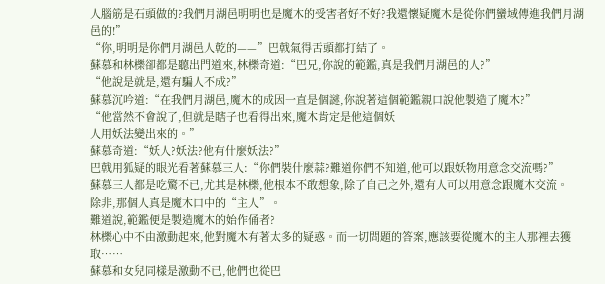人腦筋是石頭做的?我們月湖邑明明也是魔木的受害者好不好?我還懷疑魔木是從你們蠻域傳進我們月湖邑的!”
“你,明明是你們月湖邑人乾的——”巴戟氣得舌頭都打結了。
蘇慕和林櫟卻都是聽出門道來,林櫟奇道:“巴兄,你說的範鑑,真是我們月湖邑的人?”
“他說是就是,還有騙人不成?”
蘇慕沉吟道:“在我們月湖邑,魔木的成因一直是個謎,你說著這個範鑑親口說他製造了魔木?”
“他當然不會說了,但就是瞎子也看得出來,魔木肯定是他這個妖
人用妖法變出來的。”
蘇慕奇道:“妖人?妖法?他有什麼妖法?”
巴戟用狐疑的眼光看著蘇慕三人:“你們裝什麼蒜?難道你們不知道,他可以跟妖物用意念交流嗎?”
蘇慕三人都是吃驚不已,尤其是林櫟,他根本不敢想象,除了自己之外,還有人可以用意念跟魔木交流。
除非,那個人真是魔木口中的“主人”。
難道說,範鑑便是製造魔木的始作俑者?
林櫟心中不由激動起來,他對魔木有著太多的疑惑。而一切問題的答案,應該要從魔木的主人那裡去獲取……
蘇慕和女兒同樣是激動不已,他們也從巴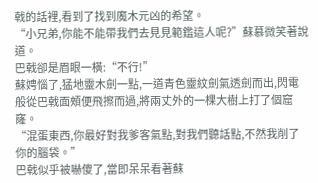戟的話裡,看到了找到魔木元凶的希望。
“小兄弟,你能不能帶我們去見見範鑑這人呢?”蘇慕微笑著說道。
巴戟卻是眉眼一橫:“不行!”
蘇娉惱了,猛地靈木劍一點,一道青色靈紋劍氣透劍而出,閃電般從巴戟面頰便飛擦而過,將兩丈外的一棵大樹上打了個窟窿。
“混蛋東西,你最好對我爹客氣點,對我們聽話點,不然我削了你的腦袋。”
巴戟似乎被嚇傻了,當即呆呆看著蘇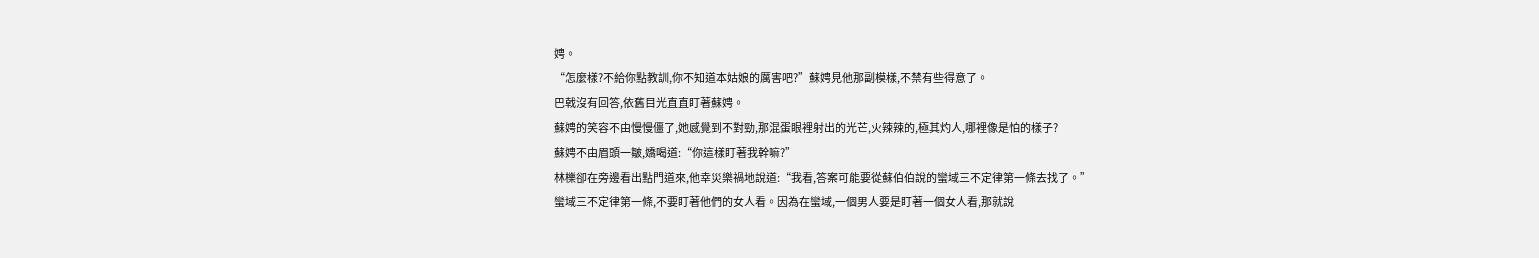娉。
“怎麼樣?不給你點教訓,你不知道本姑娘的厲害吧?”蘇娉見他那副模樣,不禁有些得意了。
巴戟沒有回答,依舊目光直直盯著蘇娉。
蘇娉的笑容不由慢慢僵了,她感覺到不對勁,那混蛋眼裡射出的光芒,火辣辣的,極其灼人,哪裡像是怕的樣子?
蘇娉不由眉頭一皺,嬌喝道:“你這樣盯著我幹嘛?”
林櫟卻在旁邊看出點門道來,他幸災樂禍地說道:“我看,答案可能要從蘇伯伯說的蠻域三不定律第一條去找了。”
蠻域三不定律第一條,不要盯著他們的女人看。因為在蠻域,一個男人要是盯著一個女人看,那就說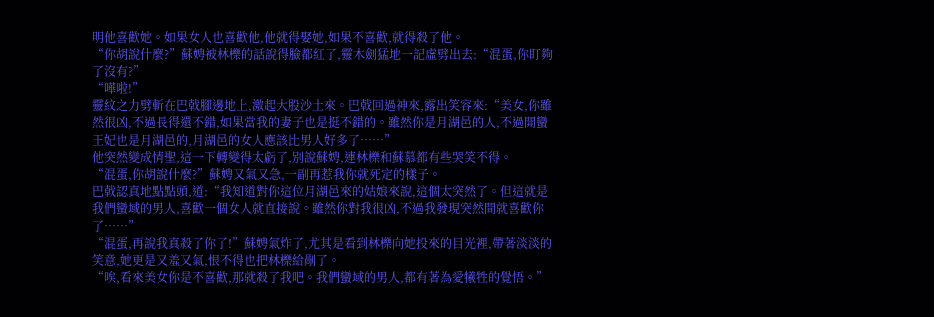明他喜歡她。如果女人也喜歡他,他就得娶她,如果不喜歡,就得殺了他。
“你胡說什麼?”蘇娉被林櫟的話說得臉都紅了,靈木劍猛地一記虛劈出去:“混蛋,你盯夠了沒有?”
“嘩啦!”
靈紋之力劈斬在巴戟腳邊地上,激起大股沙土來。巴戟回過神來,露出笑容來:“美女,你雖然很凶,不過長得還不錯,如果當我的妻子也是挺不錯的。雖然你是月湖邑的人,不過開蠻王妃也是月湖邑的,月湖邑的女人應該比男人好多了……”
他突然變成情聖,這一下轉變得太虧了,別說蘇娉,連林櫟和蘇慕都有些哭笑不得。
“混蛋,你胡說什麼?”蘇娉又氣又急,一副再惹我你就死定的樣子。
巴戟認真地點點頭,道:“我知道對你這位月湖邑來的姑娘來說,這個太突然了。但這就是我們蠻域的男人,喜歡一個女人就直接說。雖然你對我很凶,不過我發現突然間就喜歡你了……”
“混蛋,再說我真殺了你了!”蘇娉氣炸了,尤其是看到林櫟向她投來的目光裡,帶著淡淡的笑意,她更是又羞又氣,恨不得也把林櫟給剮了。
“唉,看來美女你是不喜歡,那就殺了我吧。我們蠻域的男人,都有著為愛犧牲的覺悟。”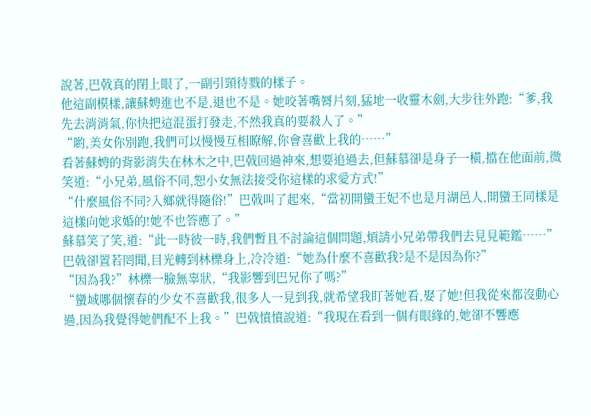說著,巴戟真的閉上眼了,一副引頸待戮的樣子。
他這副模樣,讓蘇娉進也不是,退也不是。她咬著嘴脣片刻,猛地一收靈木劍,大步往外跑:“爹,我先去消消氣,你快把這混蛋打發走,不然我真的要殺人了。”
“喲,美女你別跑,我們可以慢慢互相瞭解,你會喜歡上我的……”
看著蘇娉的背影消失在林木之中,巴戟回過神來,想要追過去,但蘇慕卻是身子一橫,擋在他面前,微笑道:“小兄弟,風俗不同,恕小女無法接受你這樣的求愛方式!”
“什麼風俗不同?入鄉就得隨俗!”巴戟叫了起來,“當初開蠻王妃不也是月湖邑人,開蠻王同樣是這樣向她求婚的!她不也答應了。”
蘇慕笑了笑,道:“此一時彼一時,我們暫且不討論這個問題,煩請小兄弟帶我們去見見範鑑……”
巴戟卻置若罔聞,目光轉到林櫟身上,冷冷道:“她為什麼不喜歡我?是不是因為你?”
“因為我?”林櫟一臉無辜狀,“我影響到巴兄你了嗎?”
“蠻域哪個懷春的少女不喜歡我,很多人一見到我,就希望我盯著她看,娶了她!但我從來都沒動心過,因為我覺得她們配不上我。”巴戟憤憤說道:“我現在看到一個有眼緣的,她卻不響應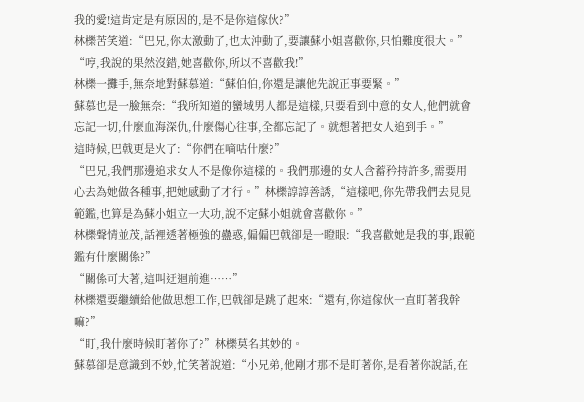我的愛!這肯定是有原因的,是不是你這傢伙?”
林櫟苦笑道:“巴兄,你太激動了,也太沖動了,要讓蘇小姐喜歡你,只怕難度很大。”
“哼,我說的果然沒錯,她喜歡你,所以不喜歡我!”
林櫟一攤手,無奈地對蘇慕道:“蘇伯伯,你還是讓他先說正事要緊。”
蘇慕也是一臉無奈:“我所知道的蠻域男人都是這樣,只要看到中意的女人,他們就會忘記一切,什麼血海深仇,什麼傷心往事,全都忘記了。就想著把女人追到手。”
這時候,巴戟更是火了:“你們在嘀咕什麼?”
“巴兄,我們那邊追求女人不是像你這樣的。我們那邊的女人含蓄矜持許多,需要用心去為她做各種事,把她感動了才行。”林櫟諄諄善誘,“這樣吧,你先帶我們去見見範鑑,也算是為蘇小姐立一大功,說不定蘇小姐就會喜歡你。”
林櫟聲情並茂,話裡透著極強的蠱惑,偏偏巴戟卻是一瞪眼:“我喜歡她是我的事,跟範鑑有什麼關係?”
“關係可大著,這叫迂迴前進……”
林櫟還要繼續給他做思想工作,巴戟卻是跳了起來:“還有,你這傢伙一直盯著我幹嘛?”
“盯,我什麼時候盯著你了?”林櫟莫名其妙的。
蘇慕卻是意識到不妙,忙笑著說道:“小兄弟,他剛才那不是盯著你,是看著你說話,在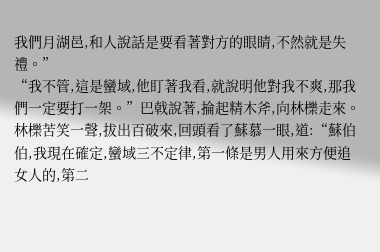我們月湖邑,和人說話是要看著對方的眼睛,不然就是失禮。”
“我不管,這是蠻域,他盯著我看,就說明他對我不爽,那我們一定要打一架。”巴戟說著,掄起精木斧,向林櫟走來。
林櫟苦笑一聲,拔出百破來,回頭看了蘇慕一眼,道:“蘇伯伯,我現在確定,蠻域三不定律,第一條是男人用來方便追女人的,第二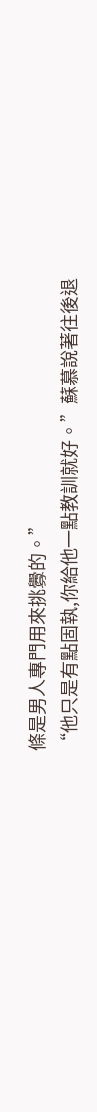條是男人專門用來挑釁的。”
“他只是有點固執,你給他一點教訓就好。”蘇慕說著往後退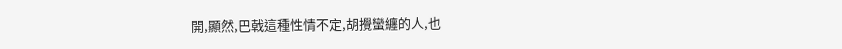開,顯然,巴戟這種性情不定,胡攪蠻纏的人,也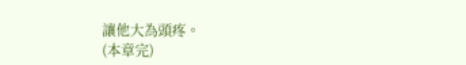讓他大為頭疼。
(本章完)